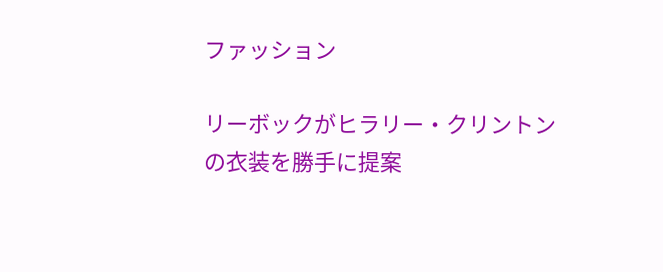ファッション

リーボックがヒラリー・クリントンの衣装を勝手に提案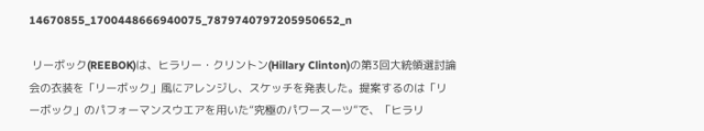14670855_1700448666940075_7879740797205950652_n

 リーボック(REEBOK)は、ヒラリー・クリントン(Hillary Clinton)の第3回大統領選討論会の衣装を「リーボック」風にアレンジし、スケッチを発表した。提案するのは「リーボック」のパフォーマンスウエアを用いた“究極のパワースーツ”で、「ヒラリ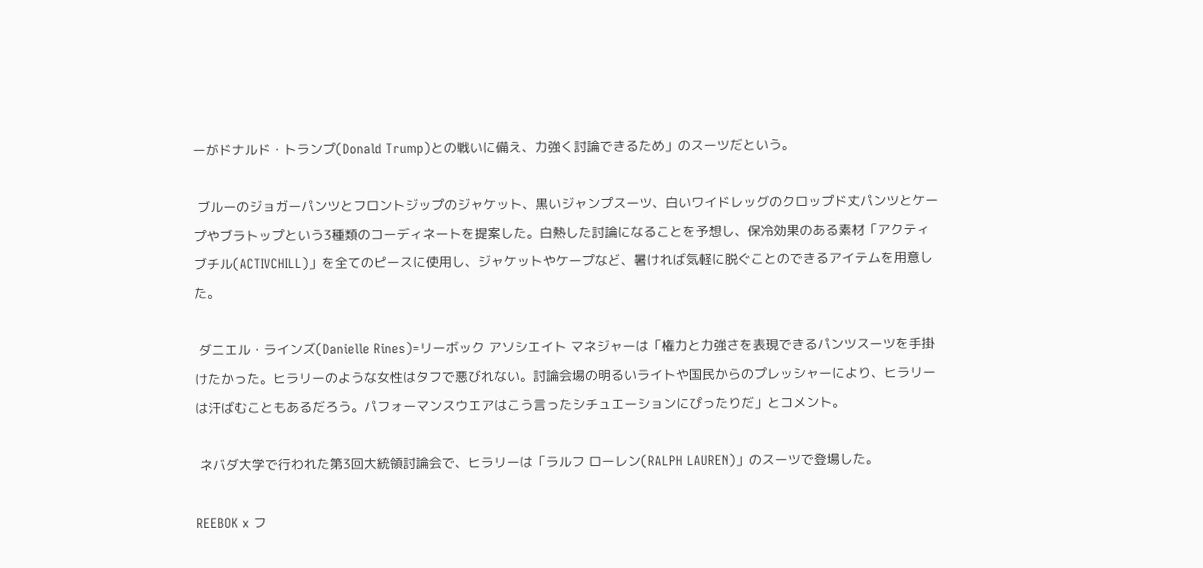ーがドナルド・トランプ(Donald Trump)との戦いに備え、力強く討論できるため」のスーツだという。

 ブルーのジョガーパンツとフロントジップのジャケット、黒いジャンプスーツ、白いワイドレッグのクロップド丈パンツとケープやブラトップという3種類のコーディネートを提案した。白熱した討論になることを予想し、保冷効果のある素材「アクティブチル(ACTIVCHILL)」を全てのピースに使用し、ジャケットやケープなど、暑ければ気軽に脱ぐことのできるアイテムを用意した。

 ダニエル・ラインズ(Danielle Rines)=リーボック アソシエイト マネジャーは「権力と力強さを表現できるパンツスーツを手掛けたかった。ヒラリーのような女性はタフで悪びれない。討論会場の明るいライトや国民からのプレッシャーにより、ヒラリーは汗ばむこともあるだろう。パフォーマンスウエアはこう言ったシチュエーションにぴったりだ」とコメント。

 ネバダ大学で行われた第3回大統領討論会で、ヒラリーは「ラルフ ローレン(RALPH LAUREN)」のスーツで登場した。

REEBOK x フ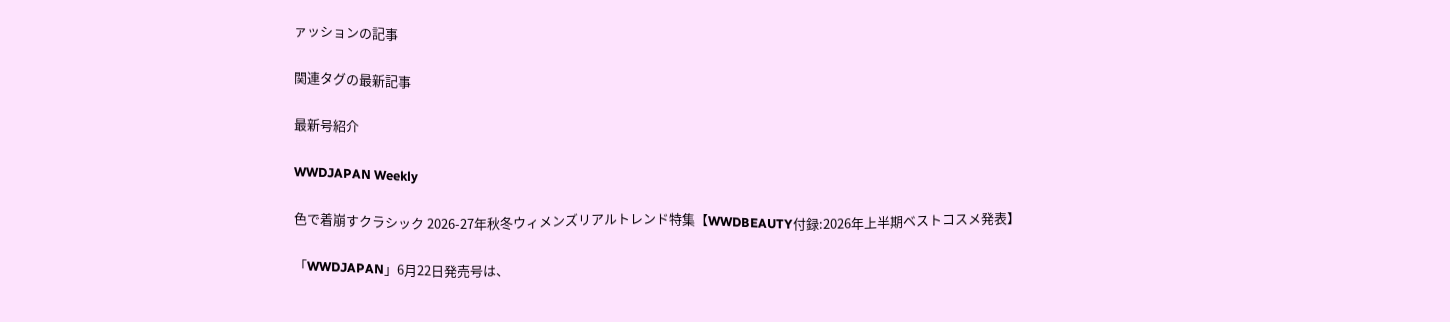ァッションの記事

関連タグの最新記事

最新号紹介

WWDJAPAN Weekly

色で着崩すクラシック 2026-27年秋冬ウィメンズリアルトレンド特集【WWDBEAUTY付録:2026年上半期ベストコスメ発表】

「WWDJAPAN」6月22日発売号は、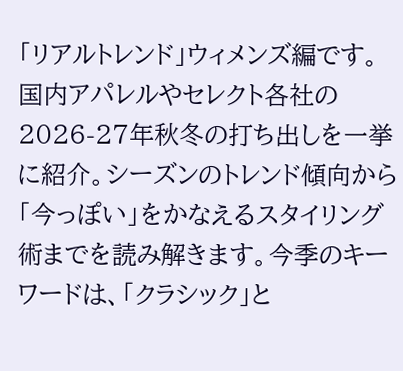「リアルトレンド」ウィメンズ編です。国内アパレルやセレクト各社の2026-27年秋冬の打ち出しを一挙に紹介。シーズンのトレンド傾向から「今っぽい」をかなえるスタイリング術までを読み解きます。今季のキーワードは、「クラシック」と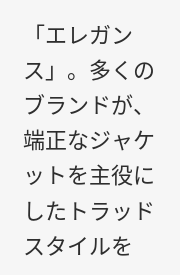「エレガンス」。多くのブランドが、端正なジャケットを主役にしたトラッドスタイルを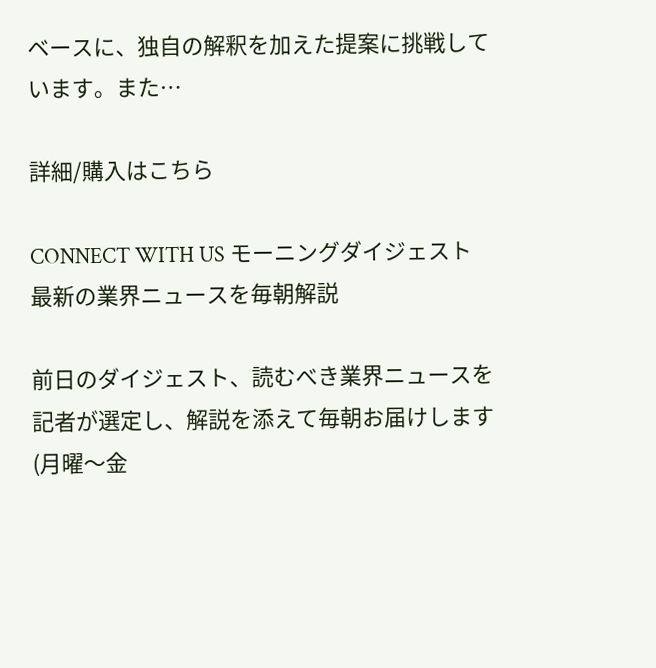ベースに、独自の解釈を加えた提案に挑戦しています。また…

詳細/購入はこちら

CONNECT WITH US モーニングダイジェスト
最新の業界ニュースを毎朝解説

前日のダイジェスト、読むべき業界ニュースを記者が選定し、解説を添えて毎朝お届けします(月曜〜金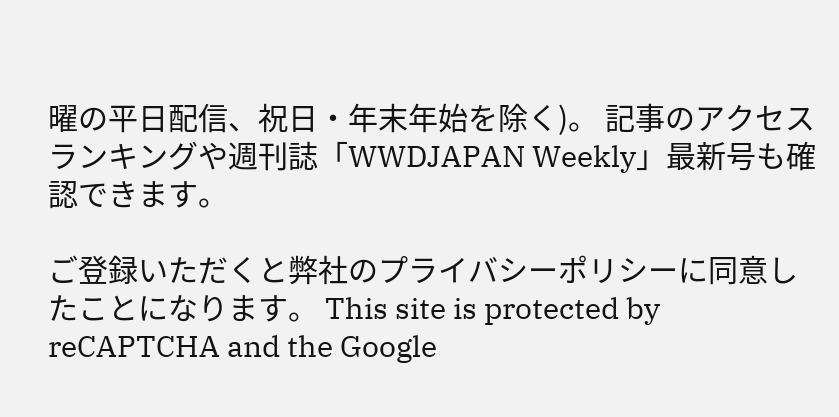曜の平日配信、祝日・年末年始を除く)。 記事のアクセスランキングや週刊誌「WWDJAPAN Weekly」最新号も確認できます。

ご登録いただくと弊社のプライバシーポリシーに同意したことになります。 This site is protected by reCAPTCHA and the Google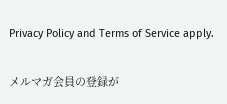Privacy Policy and Terms of Service apply.

メルマガ会員の登録が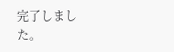完了しました。